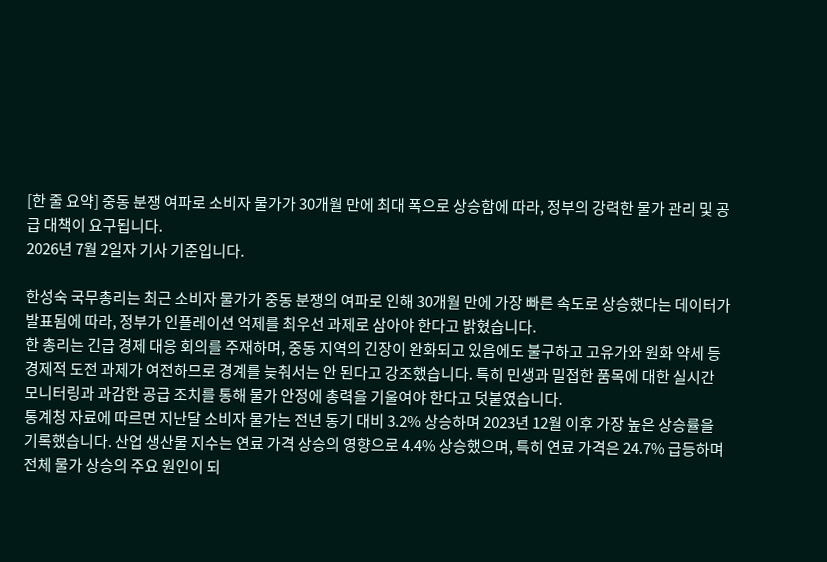[한 줄 요약] 중동 분쟁 여파로 소비자 물가가 30개월 만에 최대 폭으로 상승함에 따라, 정부의 강력한 물가 관리 및 공급 대책이 요구됩니다.
2026년 7월 2일자 기사 기준입니다.

한성숙 국무총리는 최근 소비자 물가가 중동 분쟁의 여파로 인해 30개월 만에 가장 빠른 속도로 상승했다는 데이터가 발표됨에 따라, 정부가 인플레이션 억제를 최우선 과제로 삼아야 한다고 밝혔습니다.
한 총리는 긴급 경제 대응 회의를 주재하며, 중동 지역의 긴장이 완화되고 있음에도 불구하고 고유가와 원화 약세 등 경제적 도전 과제가 여전하므로 경계를 늦춰서는 안 된다고 강조했습니다. 특히 민생과 밀접한 품목에 대한 실시간 모니터링과 과감한 공급 조치를 통해 물가 안정에 총력을 기울여야 한다고 덧붙였습니다.
통계청 자료에 따르면 지난달 소비자 물가는 전년 동기 대비 3.2% 상승하며 2023년 12월 이후 가장 높은 상승률을 기록했습니다. 산업 생산물 지수는 연료 가격 상승의 영향으로 4.4% 상승했으며, 특히 연료 가격은 24.7% 급등하며 전체 물가 상승의 주요 원인이 되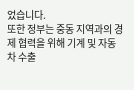었습니다.
또한 정부는 중동 지역과의 경제 협력을 위해 기계 및 자동차 수출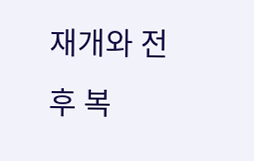재개와 전후 복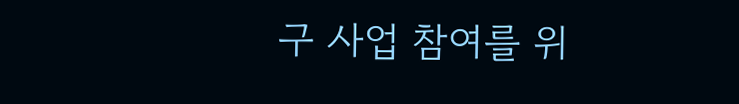구 사업 참여를 위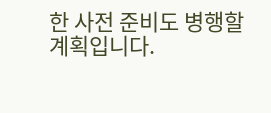한 사전 준비도 병행할 계획입니다.